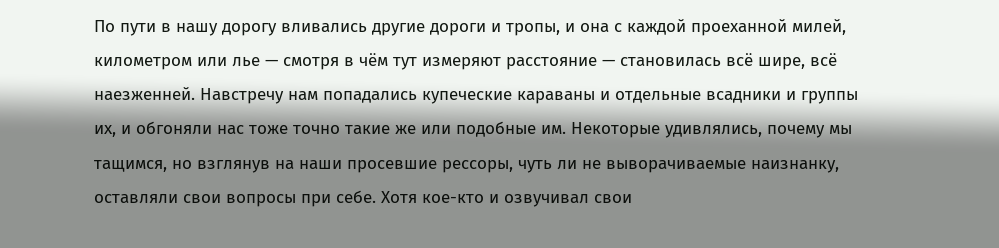По пути в нашу дорогу вливались другие дороги и тропы, и она с каждой проеханной милей, километром или лье — смотря в чём тут измеряют расстояние — становилась всё шире, всё наезженней. Навстречу нам попадались купеческие караваны и отдельные всадники и группы их, и обгоняли нас тоже точно такие же или подобные им. Некоторые удивлялись, почему мы тащимся, но взглянув на наши просевшие рессоры, чуть ли не выворачиваемые наизнанку, оставляли свои вопросы при себе. Хотя кое-кто и озвучивал свои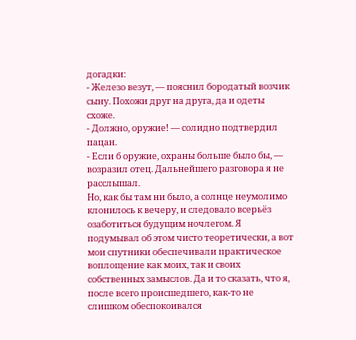догадки:
- Железо везут, — пояснил бородатый возчик сыну. Похожи друг на друга, да и одеты схоже.
- Должно, оружие! — солидно подтвердил пацан.
- Если б оружие, охраны больше было бы, — возразил отец. Дальнейшего разговора я не расслышал.
Но, как бы там ни было, а солнце неумолимо клонилось к вечеру, и следовало всерьёз озаботиться будущим ночлегом. Я подумывал об этом чисто теоретически, а вот мои спутники обеспечивали практическое воплощение как моих, так и своих собственных замыслов. Да и то сказать, что я, после всего происшедшего, как-то не слишком обеспокоивался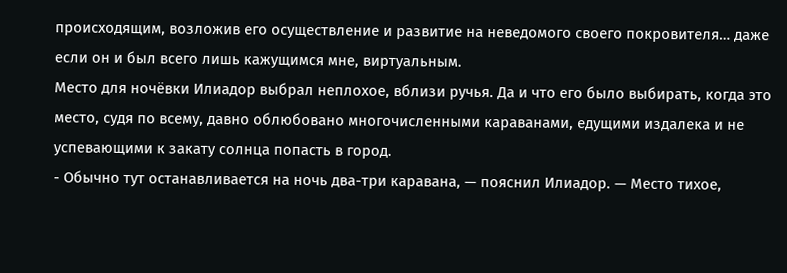происходящим, возложив его осуществление и развитие на неведомого своего покровителя… даже если он и был всего лишь кажущимся мне, виртуальным.
Место для ночёвки Илиадор выбрал неплохое, вблизи ручья. Да и что его было выбирать, когда это место, судя по всему, давно облюбовано многочисленными караванами, едущими издалека и не успевающими к закату солнца попасть в город.
- Обычно тут останавливается на ночь два-три каравана, — пояснил Илиадор. — Место тихое,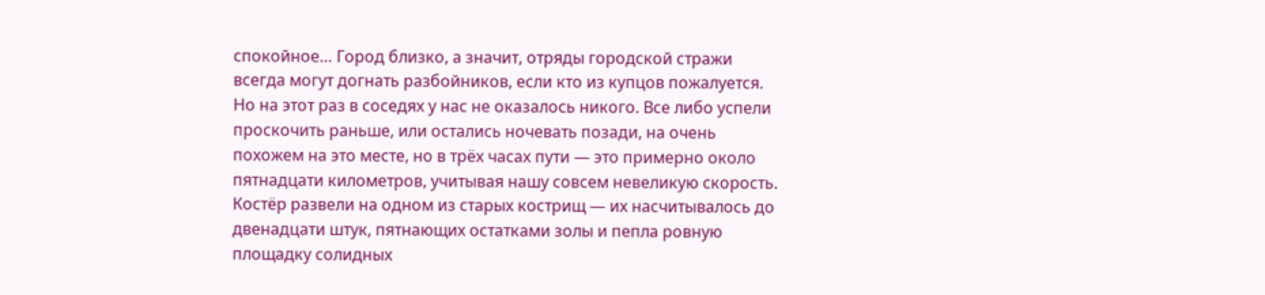спокойное… Город близко, а значит, отряды городской стражи всегда могут догнать разбойников, если кто из купцов пожалуется.
Но на этот раз в соседях у нас не оказалось никого. Все либо успели проскочить раньше, или остались ночевать позади, на очень похожем на это месте, но в трёх часах пути — это примерно около пятнадцати километров, учитывая нашу совсем невеликую скорость.
Костёр развели на одном из старых кострищ — их насчитывалось до двенадцати штук, пятнающих остатками золы и пепла ровную площадку солидных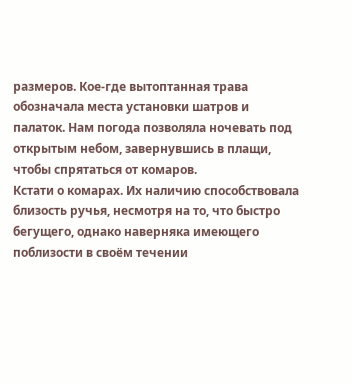размеров. Кое-где вытоптанная трава обозначала места установки шатров и палаток. Нам погода позволяла ночевать под открытым небом, завернувшись в плащи, чтобы спрятаться от комаров.
Кстати о комарах. Их наличию способствовала близость ручья, несмотря на то, что быстро бегущего, однако наверняка имеющего поблизости в своём течении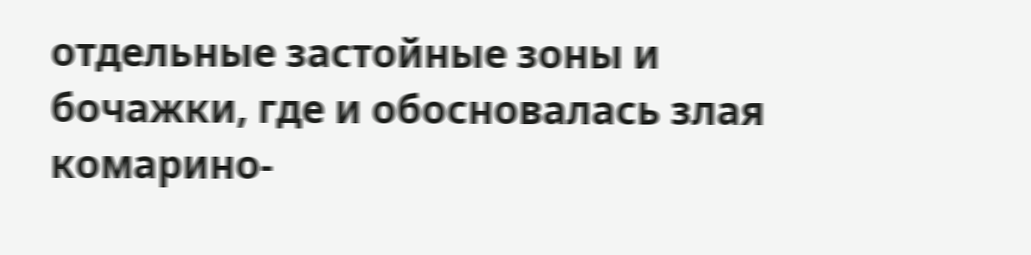отдельные застойные зоны и бочажки, где и обосновалась злая комарино-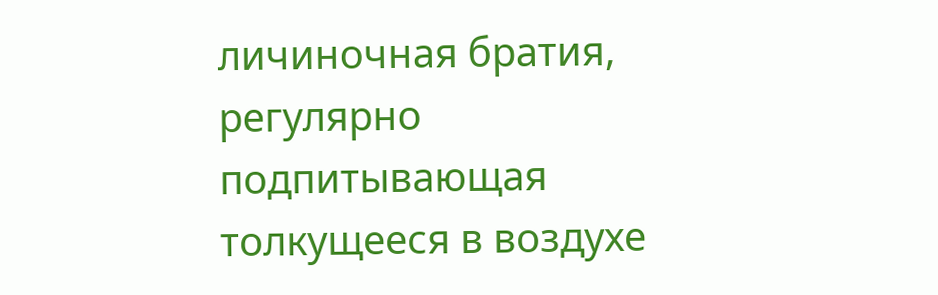личиночная братия, регулярно подпитывающая толкущееся в воздухе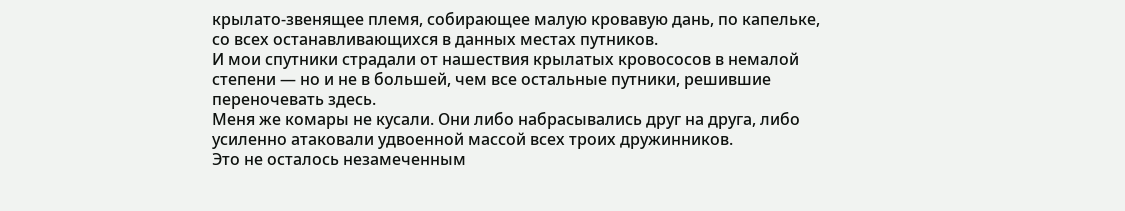крылато-звенящее племя, собирающее малую кровавую дань, по капельке, со всех останавливающихся в данных местах путников.
И мои спутники страдали от нашествия крылатых кровососов в немалой степени — но и не в большей, чем все остальные путники, решившие переночевать здесь.
Меня же комары не кусали. Они либо набрасывались друг на друга, либо усиленно атаковали удвоенной массой всех троих дружинников.
Это не осталось незамеченным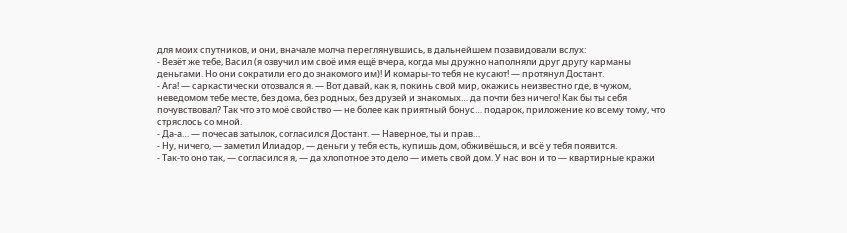для моих спутников, и они, вначале молча переглянувшись, в дальнейшем позавидовали вслух:
- Везёт же тебе, Васил (я озвучил им своё имя ещё вчера, когда мы дружно наполняли друг другу карманы деньгами. Но они сократили его до знакомого им)! И комары-то тебя не кусают! — протянул Достант.
- Ага! — саркастически отозвался я. — Вот давай, как я, покинь свой мир, окажись неизвестно где, в чужом, неведомом тебе месте, без дома, без родных, без друзей и знакомых… да почти без ничего! Как бы ты себя почувствовал? Так что это моё свойство — не более как приятный бонус… подарок, приложение ко всему тому, что стряслось со мной.
- Да-а… — почесав затылок, согласился Достант. — Наверное, ты и прав…
- Ну, ничего, — заметил Илиадор, — деньги у тебя есть, купишь дом, обживёшься, и всё у тебя появится.
- Так-то оно так, — согласился я, — да хлопотное это дело — иметь свой дом. У нас вон и то — квартирные кражи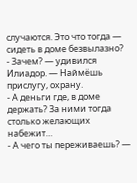случаются. Это что тогда — сидеть в доме безвылазно?
- Зачем? — удивился Илиадор. — Наймёшь прислугу, охрану.
- А деньги где, в доме держать? За ними тогда столько желающих набежит…
- А чего ты переживаешь? —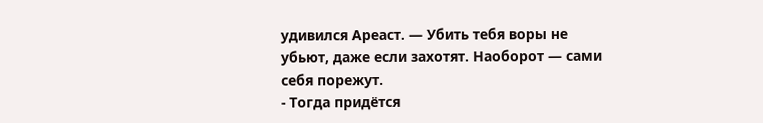удивился Ареаст. — Убить тебя воры не убьют, даже если захотят. Наоборот — сами себя порежут.
- Тогда придётся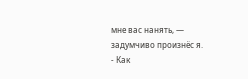мне вас нанять, — задумчиво произнёс я.
- Как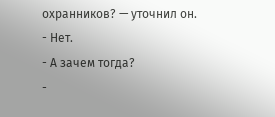охранников? — уточнил он.
- Нет.
- А зачем тогда?
-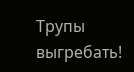Трупы выгребать!